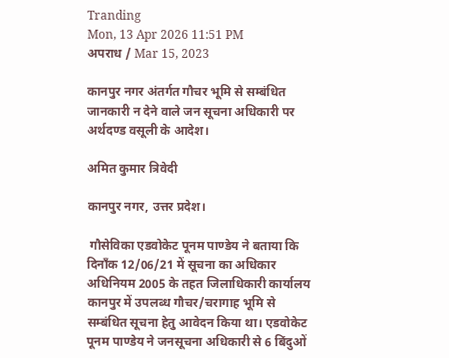Tranding
Mon, 13 Apr 2026 11:51 PM
अपराध / Mar 15, 2023

कानपुर नगर अंतर्गत गौचर भूमि से सम्बंधित जानकारी न देने वाले जन सूचना अधिकारी पर अर्थदण्ड वसूली के आदेश।

अमित कुमार त्रिवेदी

कानपुर नगर, उत्तर प्रदेश।

 गौसेविका एडवोकेट पूनम पाण्डेय ने बताया कि दिनाँक 12/06/21 में सूचना का अधिकार अधिनियम 2005 के तहत जिलाधिकारी कार्यालय कानपुर में उपलब्ध गौचर/चरागाह भूमि से सम्बंधित सूचना हेतु आवेदन किया था। एडवोकेट पूनम पाण्डेय ने जनसूचना अधिकारी से 6 बिंदुओं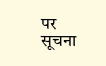पर सूचना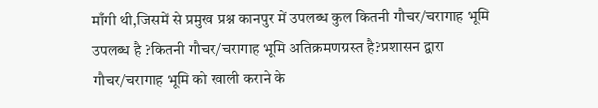माँगी थी,जिसमें से प्रमुख प्रश्न कानपुर में उपलब्ध कुल कितनी गौचर/चरागाह भूमि उपलब्ध है ?कितनी गौचर/चरागाह भूमि अतिक्रमणग्रस्त है?प्रशासन द्वारा गौचर/चरागाह भूमि को खाली कराने के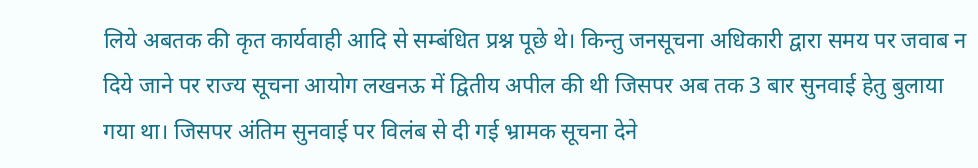लिये अबतक की कृत कार्यवाही आदि से सम्बंधित प्रश्न पूछे थे। किन्तु जनसूचना अधिकारी द्वारा समय पर जवाब न दिये जाने पर राज्य सूचना आयोग लखनऊ में द्वितीय अपील की थी जिसपर अब तक 3 बार सुनवाई हेतु बुलाया गया था। जिसपर अंतिम सुनवाई पर विलंब से दी गई भ्रामक सूचना देने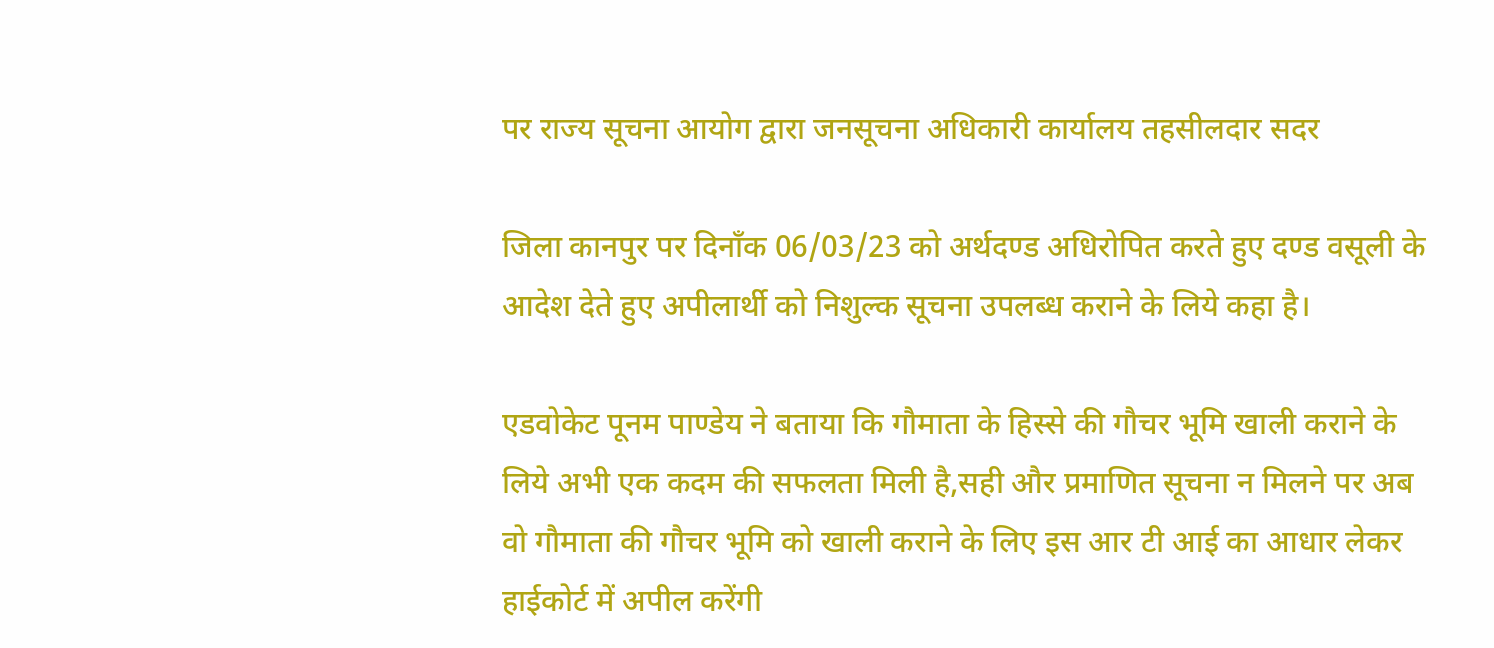पर राज्य सूचना आयोग द्वारा जनसूचना अधिकारी कार्यालय तहसीलदार सदर

जिला कानपुर पर दिनाँक 06/03/23 को अर्थदण्ड अधिरोपित करते हुए दण्ड वसूली के आदेश देते हुए अपीलार्थी को निशुल्क सूचना उपलब्ध कराने के लिये कहा है।

एडवोकेट पूनम पाण्डेय ने बताया कि गौमाता के हिस्से की गौचर भूमि खाली कराने के लिये अभी एक कदम की सफलता मिली है,सही और प्रमाणित सूचना न मिलने पर अब वो गौमाता की गौचर भूमि को खाली कराने के लिए इस आर टी आई का आधार लेकर हाईकोर्ट में अपील करेंगी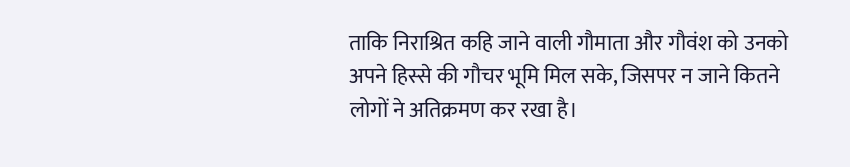ताकि निराश्रित कहि जाने वाली गौमाता और गौवंश को उनको अपने हिस्से की गौचर भूमि मिल सके, जिसपर न जाने कितने लोगों ने अतिक्रमण कर रखा है।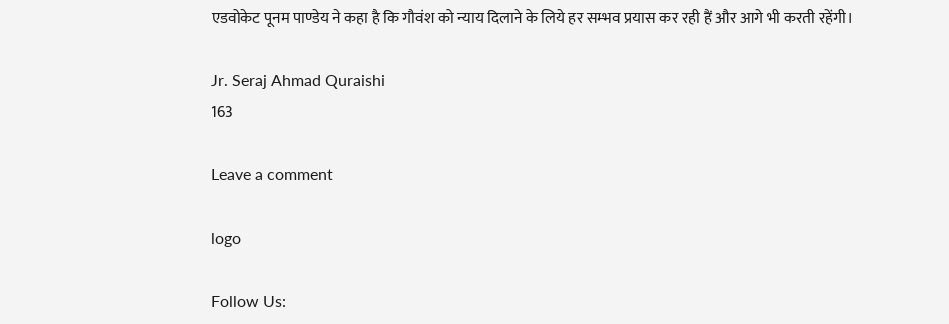एडवोकेट पूनम पाण्डेय ने कहा है कि गौवंश को न्याय दिलाने के लिये हर सम्भव प्रयास कर रही हैं और आगे भी करती रहेंगी।

Jr. Seraj Ahmad Quraishi
163

Leave a comment

logo

Follow Us: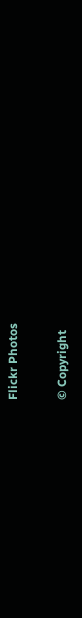Flickr Photos

© Copyright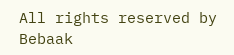All rights reserved by Bebaak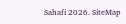Sahafi 2026. SiteMap